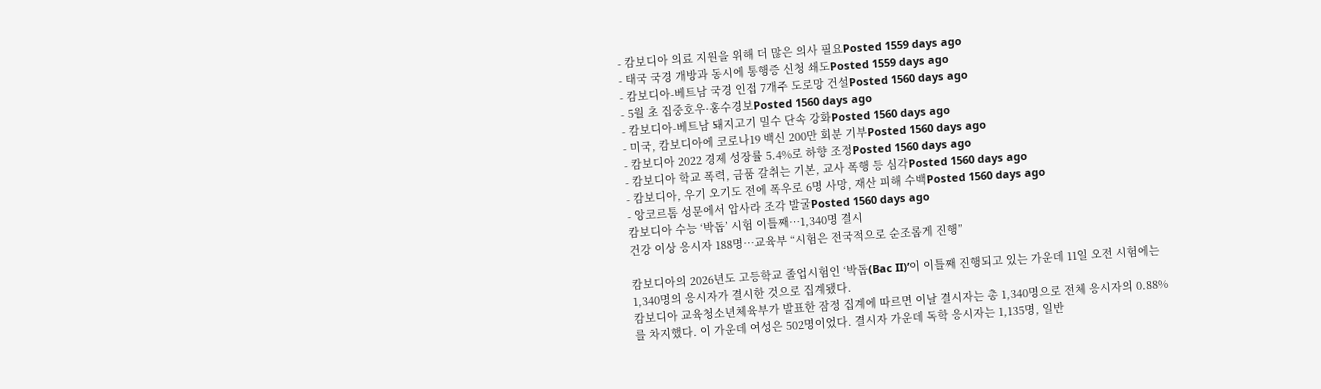- 캄보디아 의료 지원을 위해 더 많은 의사 필요Posted 1559 days ago
- 태국 국경 개방과 동시에 통행증 신청 쇄도Posted 1559 days ago
- 캄보디아-베트남 국경 인접 7개주 도로망 건설Posted 1560 days ago
- 5월 초 집중호우·홍수경보Posted 1560 days ago
- 캄보디아-베트남 돼지고기 밀수 단속 강화Posted 1560 days ago
- 미국, 캄보디아에 코로나19 백신 200만 회분 기부Posted 1560 days ago
- 캄보디아 2022 경제 성장률 5.4%로 하향 조정Posted 1560 days ago
- 캄보디아 학교 폭력, 금품 갈취는 기본, 교사 폭행 등 심각Posted 1560 days ago
- 캄보디아, 우기 오기도 전에 폭우로 6명 사망, 재산 피해 수백Posted 1560 days ago
- 앙코르톰 성문에서 압사라 조각 발굴Posted 1560 days ago
캄보디아 수능 ‘박돕’ 시험 이틀째…1,340명 결시
건강 이상 응시자 188명…교육부 “시험은 전국적으로 순조롭게 진행”

캄보디아의 2026년도 고등학교 졸업시험인 ‘박돕(Bac II)’이 이틀째 진행되고 있는 가운데 11일 오전 시험에는 1,340명의 응시자가 결시한 것으로 집계됐다.
캄보디아 교육청소년체육부가 발표한 잠정 집계에 따르면 이날 결시자는 총 1,340명으로 전체 응시자의 0.88%를 차지했다. 이 가운데 여성은 502명이었다. 결시자 가운데 독학 응시자는 1,135명, 일반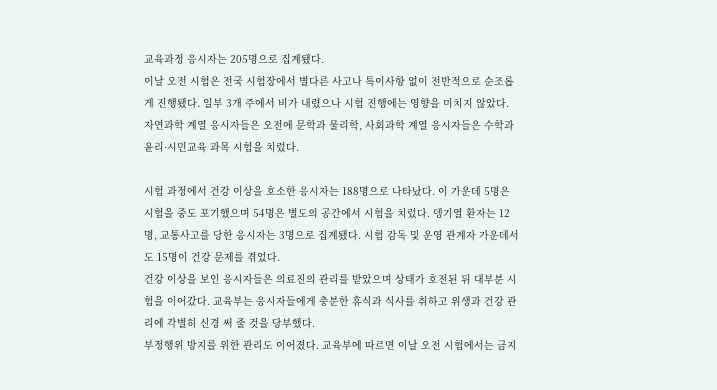교육과정 응시자는 205명으로 집계됐다.
이날 오전 시험은 전국 시험장에서 별다른 사고나 특이사항 없이 전반적으로 순조롭게 진행됐다. 일부 3개 주에서 비가 내렸으나 시험 진행에는 영향을 미치지 않았다.
자연과학 계열 응시자들은 오전에 문학과 물리학, 사회과학 계열 응시자들은 수학과 윤리·시민교육 과목 시험을 치렀다.

시험 과정에서 건강 이상을 호소한 응시자는 188명으로 나타났다. 이 가운데 5명은 시험을 중도 포기했으며 54명은 별도의 공간에서 시험을 치렀다. 뎅기열 환자는 12명, 교통사고를 당한 응시자는 3명으로 집계됐다. 시험 감독 및 운영 관계자 가운데서도 15명이 건강 문제를 겪었다.
건강 이상을 보인 응시자들은 의료진의 관리를 받았으며 상태가 호전된 뒤 대부분 시험을 이어갔다. 교육부는 응시자들에게 충분한 휴식과 식사를 취하고 위생과 건강 관리에 각별히 신경 써 줄 것을 당부했다.
부정행위 방지를 위한 관리도 이어졌다. 교육부에 따르면 이날 오전 시험에서는 금지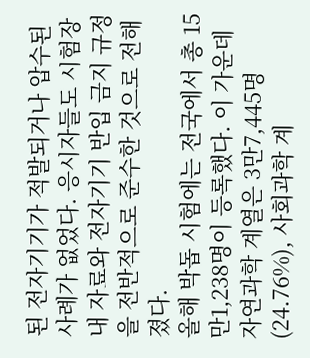된 전자기기가 적발되거나 압수된 사례가 없었다. 응시자들도 시험장 내 자료와 전자기기 반입 금지 규정을 전반적으로 준수한 것으로 전해졌다.
올해 박돕 시험에는 전국에서 총 15만1,238명이 등록했다. 이 가운데 자연과학 계열은 3만7,445명(24.76%), 사회과학 계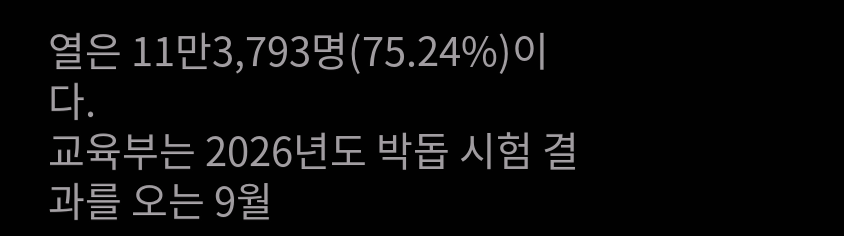열은 11만3,793명(75.24%)이다.
교육부는 2026년도 박돕 시험 결과를 오는 9월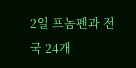2일 프놈펜과 전국 24개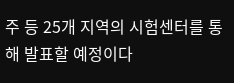주 등 25개 지역의 시험센터를 통해 발표할 예정이다